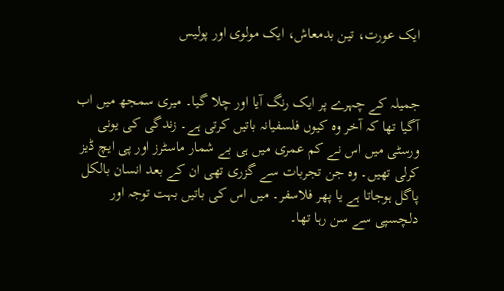ایک عورت، تین بدمعاش، ایک مولوی اور پولیس


جمیلہ کے چہرے پر ایک رنگ آیا اور چلا گیا۔ میری سمجھ میں اب آگیا تھا کہ آخر وہ کیوں فلسفیانہ باتیں کرتی ہے۔ زندگی کی یونی ورسٹی میں اس نے کم عمری میں ہی بے شمار ماسٹرز اور پی ایچ ڈیز کرلی تھیں۔ وہ جن تجربات سے گزری تھی ان کے بعد انسان بالکل پاگل ہوجاتا ہے یا پھر فلاسفر۔ میں اس کی باتیں بہت توجہ اور دلچسپی سے سن رہا تھا۔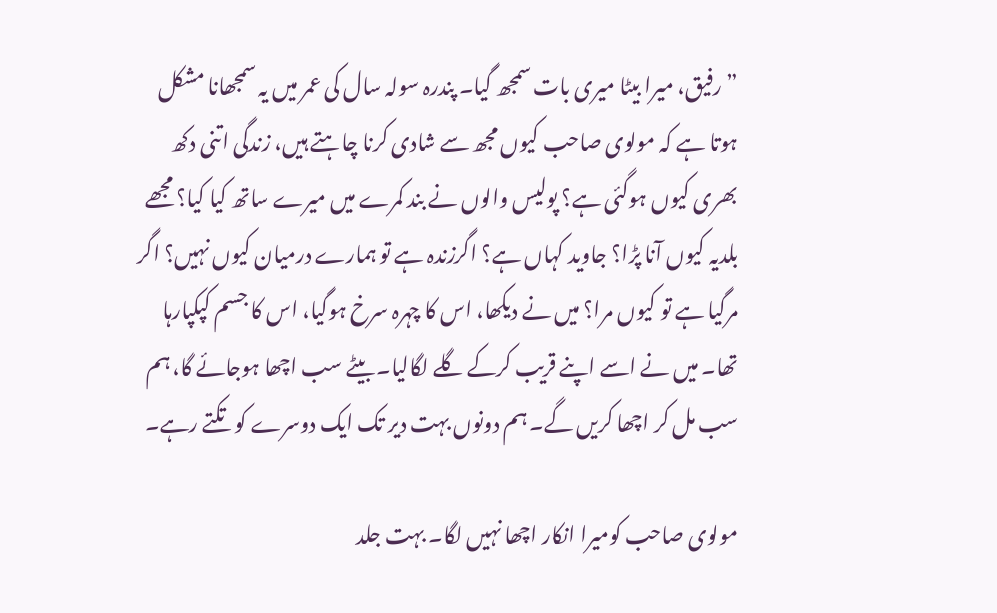”رفیق، میرا بیٹا میری بات سمجھ گیا۔ پندرہ سولہ سال کی عمر میں یہ سمجھانا مشکل ہوتا ہے کہ مولوی صاحب کیوں مجھ سے شادی کرنا چاہتے ہیں، زندگی اتنی دکھ بھری کیوں ہوگئی ہے؟ پولیس والوں نے بند کمرے میں میرے ساتھ کیا کیا؟ مجھے بلدیہ کیوں آنا پڑا؟ جاوید کہاں ہے؟ اگرزندہ ہے تو ہمارے درمیان کیوں نہیں؟ اگر مرگیا ہے تو کیوں مرا؟ میں نے دیکھا، اس کا چہرہ سرخ ہوگیا، اس کا جسم کپکپارہا تھا۔ میں نے اسے اپنے قریب کرکے گلے لگالیا۔ بیٹے سب اچھا ہوجائے گا، ہم سب مل کر اچھا کریں گے۔ ہم دونوں بہت دیر تک ایک دوسرے کو تکتے رہے۔

مولوی صاحب کومیرا انکار اچھا نہیں لگا۔ بہت جلد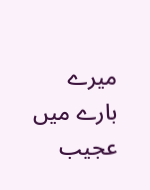میرے بارے میں عجیب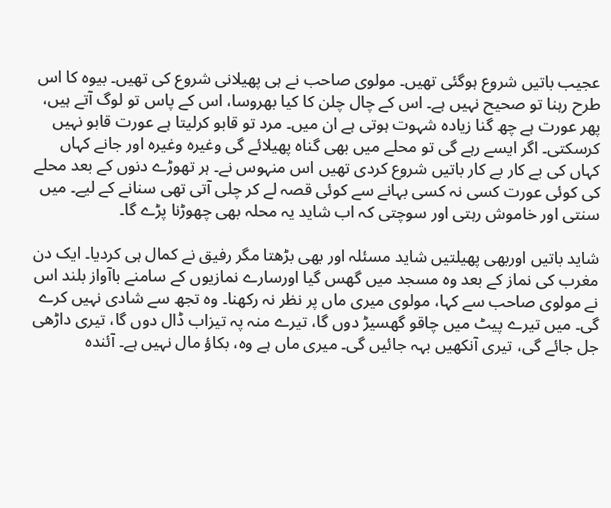عجیب باتیں شروع ہوگئی تھیں۔ مولوی صاحب نے ہی پھیلانی شروع کی تھیں۔ بیوہ کا اس طرح رہنا تو صحیح نہیں ہے۔ اس کے چال چلن کا کیا بھروسا، اس کے پاس تو لوگ آتے ہیں، پھر عورت ہے چھ گنا زیادہ شہوت ہوتی ہے ان میں۔ مرد تو قابو کرلیتا ہے عورت قابو نہیں کرسکتی۔ اگر ایسے رہے گی تو محلے میں بھی گناہ پھیلائے گی وغیرہ وغیرہ اور جانے کہاں کہاں کی بے کار بے کار باتیں شروع کردی تھیں اس منہوس نے۔ ہر تھوڑے دنوں کے بعد محلے کی کوئی عورت کسی نہ کسی بہانے سے کوئی قصہ لے کر چلی آتی تھی سنانے کے لیے۔ میں سنتی اور خاموش رہتی اور سوچتی کہ اب شاید یہ محلہ بھی چھوڑنا پڑے گا۔

شاید باتیں اوربھی پھیلتیں شاید مسئلہ اور بھی بڑھتا مگر رفیق نے کمال ہی کردیا۔ ایک دن مغرب کی نماز کے بعد وہ مسجد میں گھس گیا اورسارے نمازیوں کے سامنے باآواز بلند اس نے مولوی صاحب سے کہا، مولوی میری ماں پر نظر نہ رکھنا۔ وہ تجھ سے شادی نہیں کرے گی۔ میں تیرے پیٹ میں چاقو گھسیڑ دوں گا، تیرے منہ پہ تیزاب ڈال دوں گا، تیری داڑھی جل جائے گی، تیری آنکھیں بہہ جائیں گی۔ میری ماں ہے وہ، بکاؤ مال نہیں ہے۔ آئندہ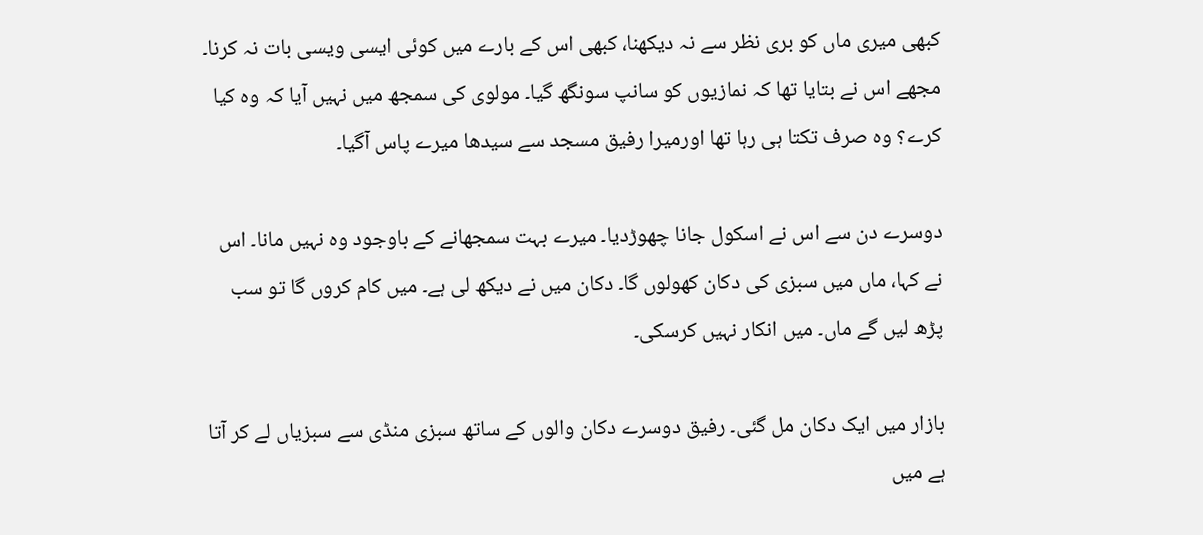کبھی میری ماں کو بری نظر سے نہ دیکھنا، کبھی اس کے بارے میں کوئی ایسی ویسی بات نہ کرنا۔ مجھے اس نے بتایا تھا کہ نمازیوں کو سانپ سونگھ گیا۔ مولوی کی سمجھ میں نہیں آیا کہ وہ کیا کرے؟ وہ صرف تکتا ہی رہا تھا اورمیرا رفیق مسجد سے سیدھا میرے پاس آگیا۔

دوسرے دن سے اس نے اسکول جانا چھوڑدیا۔ میرے بہت سمجھانے کے باوجود وہ نہیں مانا۔ اس نے کہا، ماں میں سبزی کی دکان کھولوں گا۔ دکان میں نے دیکھ لی ہے۔ میں کام کروں گا تو سب پڑھ لیں گے ماں۔ میں انکار نہیں کرسکی۔

بازار میں ایک دکان مل گئی۔ رفیق دوسرے دکان والوں کے ساتھ سبزی منڈی سے سبزیاں لے کر آتا ہے میں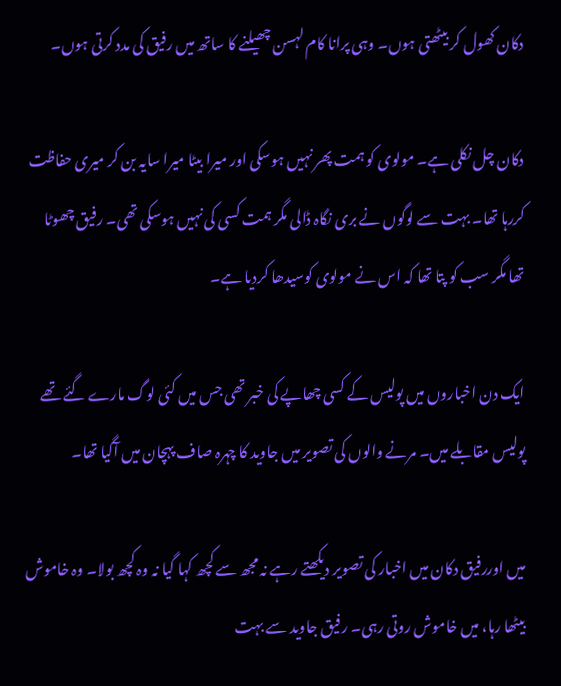دکان کھول کر بیٹھتی ہوں۔ وہی پرانا کام لہسن چھیلنے کا ساتھ میں رفیق کی مدد کرتی ہوں۔

دکان چل نکلی ہے۔ مولوی کو ہمت پھر نہیں ہوسکی اور میرا بیٹا میرا سایہ بن کر میری حفاظت کررہا تھا۔ بہت سے لوگوں نے بری نگاہ ڈالی مگر ہمت کسی کی نہیں ہوسکی تھی۔ رفیق چھوٹا تھا مگر سب کو پتا تھا کہ اس نے مولوی کوسیدھا کردیا ہے۔

ایک دن اخباروں میں پولیس کے کسی چھاپے کی خبر تھی جس میں کئی لوگ مارے گئے تھے پولیس مقابلے میں۔ مرنے والوں کی تصویر میں جاوید کا چہرہ صاف پہچان میں آگیا تھا۔

میں اوررفیق دکان میں اخبار کی تصویر دیکھتے رہے نہ مجھ سے کچھ کہا گیا نہ وہ کچھ بولا۔ وہ خاموش بیٹھا رہا، میں خاموش روتی رہی۔ رفیق جاوید سے بہت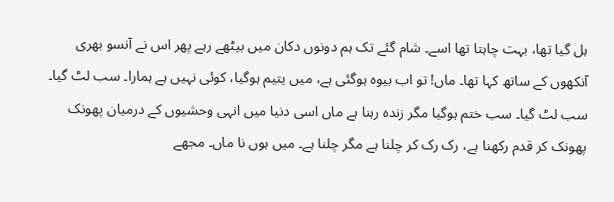ہل گیا تھا، بہت چاہتا تھا اسے۔ شام گئے تک ہم دونوں دکان میں بیٹھے رہے پھر اس نے آنسو بھری آنکھوں کے ساتھ کہا تھا۔ ماں! تو اب بیوہ ہوگئی ہے، میں یتیم ہوگیا، کوئی نہیں ہے ہمارا۔ سب لٹ گیا۔ سب لٹ گیا۔ سب ختم ہوگیا مگر زندہ رہنا ہے ماں اسی دنیا میں انہی وحشیوں کے درمیان پھونک پھونک کر قدم رکھنا ہے، رک رک کر چلنا ہے مگر چلنا ہے۔ میں ہوں نا ماں۔ مجھے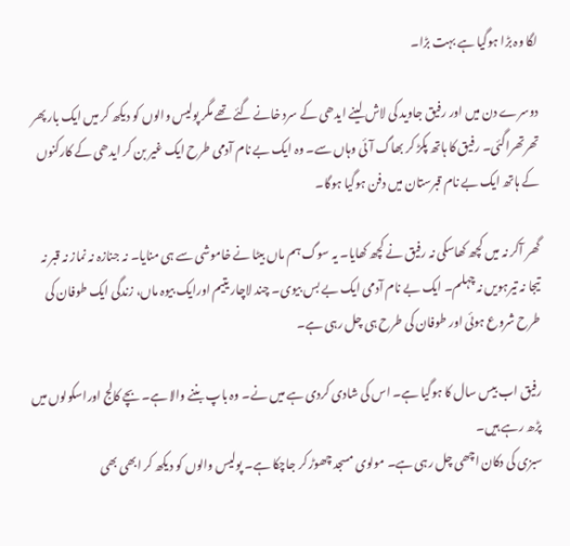لگا وہ بڑا ہوگیا ہے بہت بڑا۔

دوسرے دن میں اور رفیق جاوید کی لاش لینے ایدھی کے سرد خانے گئے تھے مگر پولیس والوں کو دیکھ کر میں ایک بار پھر تھرتھراگئی۔ رفیق کا ہاتھ پکڑ کر بھاگ آئی وہاں سے۔ وہ ایک بے نام آدمی طرح ایک غیر بن کر ایدھی کے کارکنوں کے ہاتھ ایک بے نام قبرستان میں دفن ہوگیا ہوگا۔

گھر آکر نہ میں کچھ کھاسکی نہ رفیق نے کچھ کھایا۔ یہ سوگ ہم ماں بیٹا نے خاموشی سے ہی منایا۔ نہ جنازہ نہ نماز نہ قبر نہ تیجا نہ تیرہویں نہ چہلم۔ ایک بے نام آدمی ایک بے بس بیوی۔ چند لاچار یتیم اورایک بیوہ ماں، زندگی ایک طوفان کی طرح شروع ہوئی اور طوفان کی طرح ہی چل رہی ہے۔

رفیق اب بیس سال کا ہوگیا ہے۔ اس کی شادی کردی ہے میں نے۔ وہ باپ بننے والا ہے۔ بچے کالج اوراسکولوں میں پڑھ رہے ہیں۔
سبزی کی دکان اچھی چل رہی ہے۔ مولوی مسجد چھوڑ کر جاچکا ہے۔ پولیس والوں کو دیکھ کر ابھی بھی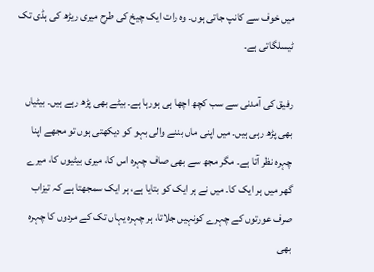میں خوف سے کانپ جاتی ہوں۔ وہ رات ایک چیخ کی طرح میری ریڑھ کی ہڈی تک ٹیسلگاتی ہے۔

رفیق کی آمدنی سے سب کچھ اچھا ہی ہورہا ہے۔ بیٹے بھی پڑھ رہے ہیں۔ بیٹیاں بھی پڑھ رہی ہیں۔ میں اپنی ماں بننے والی بہو کو دیکھتی ہوں تو مجھے اپنا چہرہ نظر آتا ہے۔ مگر مجھ سے بھی صاف چہرہ اس کا، میری بیٹیوں کا، میرے گھر میں ہر ایک کا۔ میں نے ہر ایک کو بتایا ہے، ہر ایک سمجھتا ہے کہ تیزاب صرف عورتوں کے چہرے کونہیں جلاتا، ہر چہرہ یہاں تک کے مردوں کا چہرہ بھی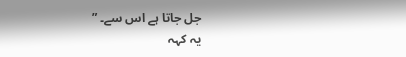جل جاتا ہے اس سے۔ ”
یہ کہہ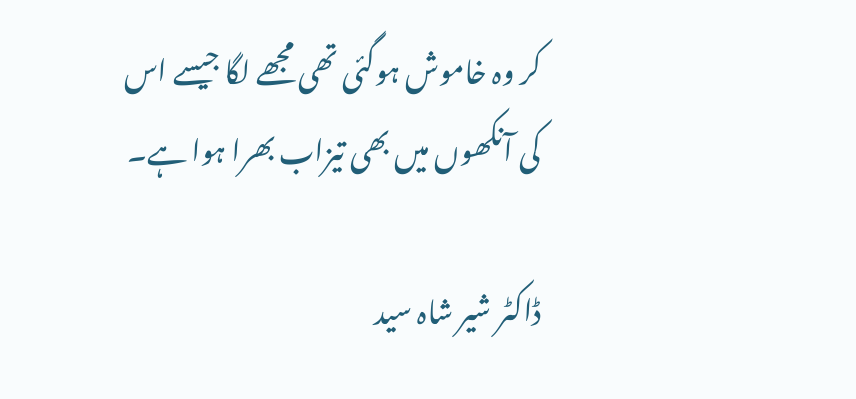کر وہ خاموش ہوگئی تھی مجھے لگا جیسے اس کی آنکھوں میں بھی تیزاب بھرا ہوا ہے۔

ڈاکٹر شیر شاہ سید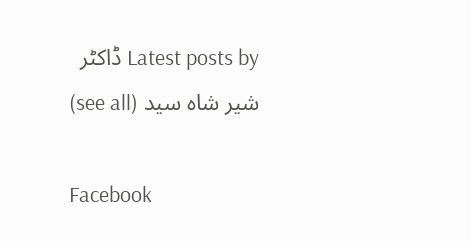Latest posts by ڈاکٹر شیر شاہ سید (see all)

Facebook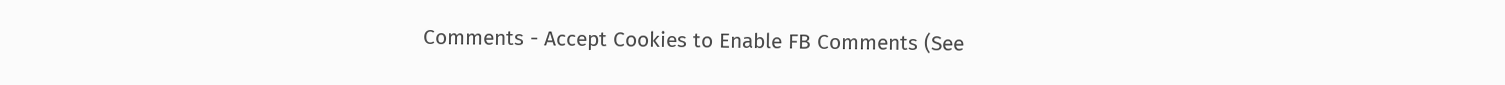Comments - Accept Cookies to Enable FB Comments (See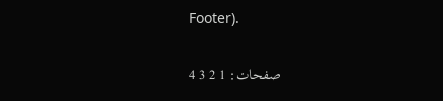Footer).

صفحات: 1 2 3 4